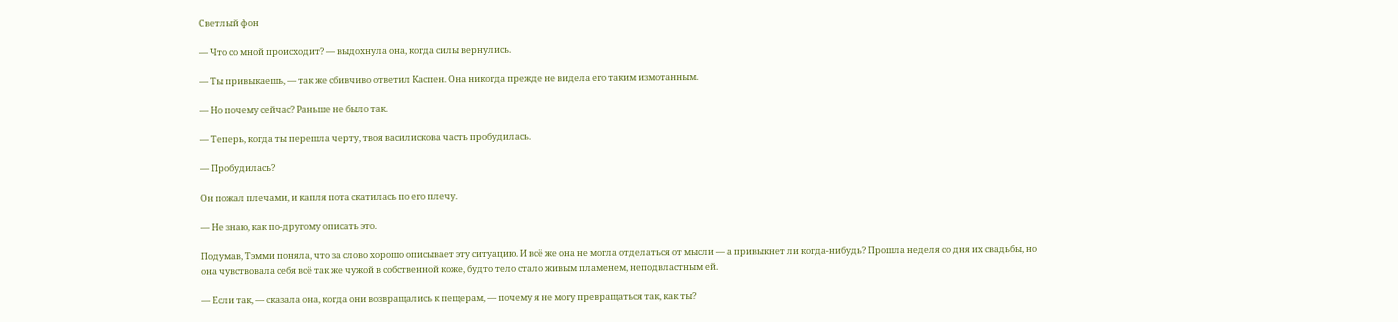Светлый фон

— Что со мной происходит? — выдохнула она, когда силы вернулись.

— Ты привыкаешь, — так же сбивчиво ответил Каспен. Она никогда прежде не видела его таким измотанным.

— Но почему сейчас? Раньше не было так.

— Теперь, когда ты перешла черту, твоя василискова часть пробудилась.

— Пробудилась?

Он пожал плечами, и капля пота скатилась по его плечу.

— Не знаю, как по-другому описать это.

Подумав, Тэмми поняла, что за слово хорошо описывает эту ситуацию. И всё же она не могла отделаться от мысли — а привыкнет ли когда-нибудь? Прошла неделя со дня их свадьбы, но она чувствовала себя всё так же чужой в собственной коже, будто тело стало живым пламенем, неподвластным ей.

— Если так, — сказала она, когда они возвращались к пещерам, — почему я не могу превращаться так, как ты?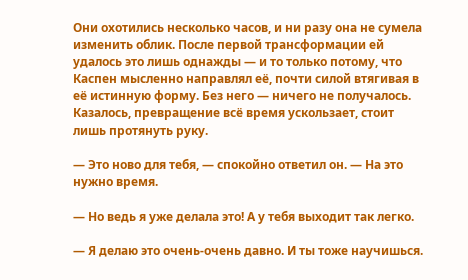Они охотились несколько часов, и ни разу она не сумела изменить облик. После первой трансформации ей удалось это лишь однажды — и то только потому, что Каспен мысленно направлял её, почти силой втягивая в её истинную форму. Без него — ничего не получалось. Казалось, превращение всё время ускользает, стоит лишь протянуть руку.

— Это ново для тебя, — спокойно ответил он. — На это нужно время.

— Но ведь я уже делала это! А у тебя выходит так легко.

— Я делаю это очень-очень давно. И ты тоже научишься.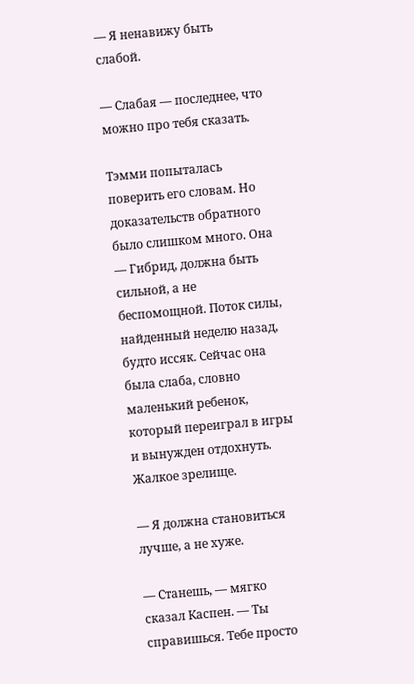— Я ненавижу быть слабой.

— Слабая — последнее, что можно про тебя сказать.

Тэмми попыталась поверить его словам. Но доказательств обратного было слишком много. Она — Гибрид, должна быть сильной, а не беспомощной. Поток силы, найденный неделю назад, будто иссяк. Сейчас она была слаба, словно маленький ребенок, который переиграл в игры и вынужден отдохнуть. Жалкое зрелище.

— Я должна становиться лучше, а не хуже.

— Станешь, — мягко сказал Каспен. — Ты справишься. Тебе просто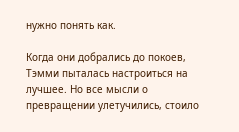нужно понять как.

Когда они добрались до покоев, Тэмми пыталась настроиться на лучшее. Но все мысли о превращении улетучились, стоило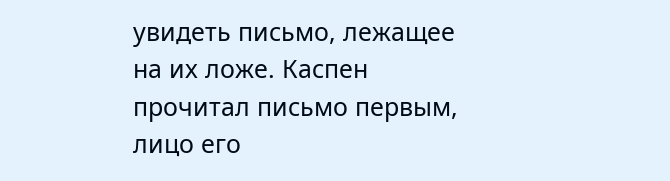увидеть письмо, лежащее на их ложе. Каспен прочитал письмо первым, лицо его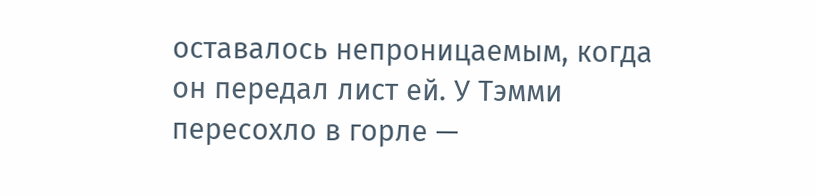оставалось непроницаемым, когда он передал лист ей. У Тэмми пересохло в горле —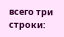всего три строки: